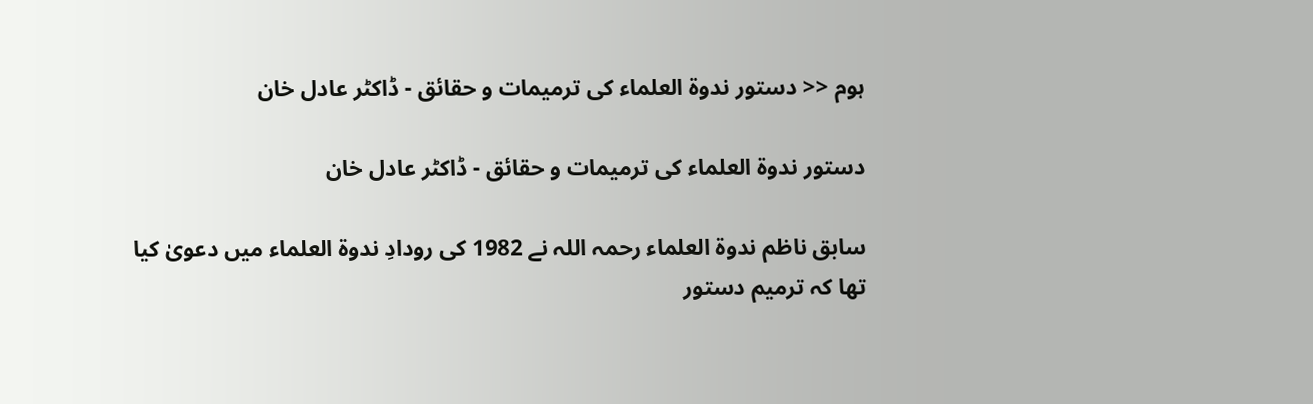ہوم << دستور ندوۃ العلماء کی ترمیمات و حقائق - ڈاکٹر عادل خان

دستور ندوۃ العلماء کی ترمیمات و حقائق - ڈاکٹر عادل خان

سابق ناظم ندوة العلماء رحمہ اللہ نے 1982 کی رودادِ ندوة العلماء میں دعویٰ کیا تھا کہ ترمیم دستور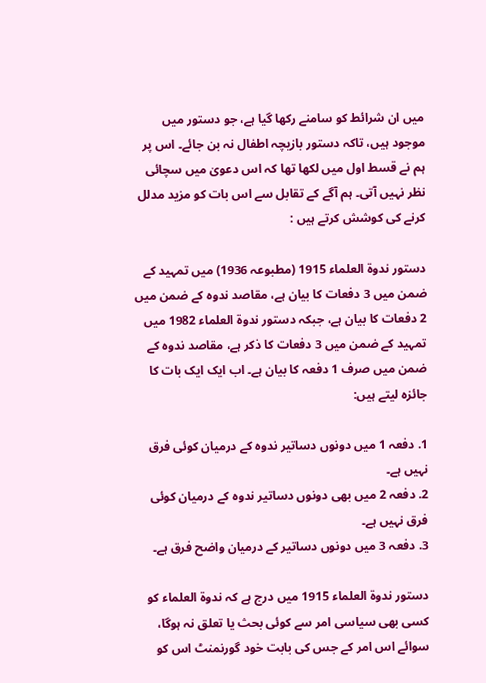میں ان شرائط کو سامنے رکھا گیا ہے، جو دستور میں موجود ہیں، تاکہ دستور بازیچہ اطفال نہ بن جائے۔ اس پر ہم نے قسط اول میں لکھا تھا کہ اس دعویٰ میں سچائی نظر نہیں آتی۔ ہم آگے کے تقابل سے اس بات کو مزید مدلل کرنے کی کوشش کرتے ہیں :

دستور ندوۃ العلماء 1915 (مطبوعہ 1936) میں تمہید کے ضمن میں 3 دفعات کا بیان ہے، مقاصد ندوہ کے ضمن میں 2 دفعات کا بیان ہے، جبکہ دستور ندوۃ العلماء 1982 میں تمہید کے ضمن میں 3 دفعات کا ذکر ہے، مقاصد ندوہ کے ضمن میں صرف 1 دفعہ کا بیان ہے۔ اب ایک ایک بات کا جائزہ لیتے ہیں:

1. دفعہ 1 میں دونوں دساتیر ندوہ کے درمیان کوئی فرق نہیں ہے۔
2. دفعہ 2 میں بھی دونوں دساتیر ندوہ کے درمیان کوئی فرق نہیں ہے۔
3. دفعہ 3 میں دونوں دساتیر کے درمیان واضح فرق ہے۔

دستور ندوة العلماء 1915 میں درج ہے کہ ندوة العلماء کو کسی بھی سیاسی امر سے کوئی بحث یا تعلق نہ ہوگا، سوائے اس امر کے جس کی بابت خود گورنمنٹ اس کو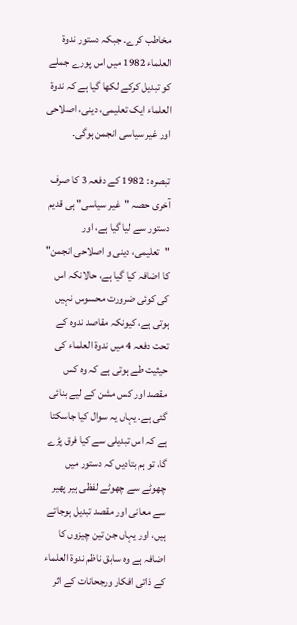مخاطب کرے۔ جبکہ دستور ندوة العلماء 1982 میں اس پورے جملے کو تبدیل کرکے لکھا گیا ہے کہ ندوة العلماء ایک تعلیمی، دینی، اصلاحی اور غیر سیاسی انجمن ہوگی۔

تبصرہ : 1982 کے دفعہ 3 کا صرف آخری حصہ "غیر سیاسی" ہی قدیم دستور سے لیا گیا ہے، اور "تعلیمی، دینی و اصلاحی انجمن" کا اضافہ کیا گیا ہے، حالانکہ اس کی کوئی ضرورت محسوس نہیں ہوتی ہے، کیونکہ مقاصد ندوہ کے تحت دفعہ 4 میں ندوة العلماء کی حیثیت طے ہوتی ہے کہ وہ کس مقصد اور کس مشن کے لیے بنائی گئی ہے. یہاں یہ سوال کیا جاسکتا ہے کہ اس تبدیلی سے کیا فرق پڑے گا، تو ہم بتادیں کہ دستور میں چھوٹے سے چھوٹے لفظی ہیر پھیر سے معانی اور مقصد تبدیل ہوجاتے ہیں، اور یہاں جن تین چیزوں کا اضافہ ہے وہ سابق ناظم ندوة العلماء کے ذاتی افکار ورجحانات کے اثر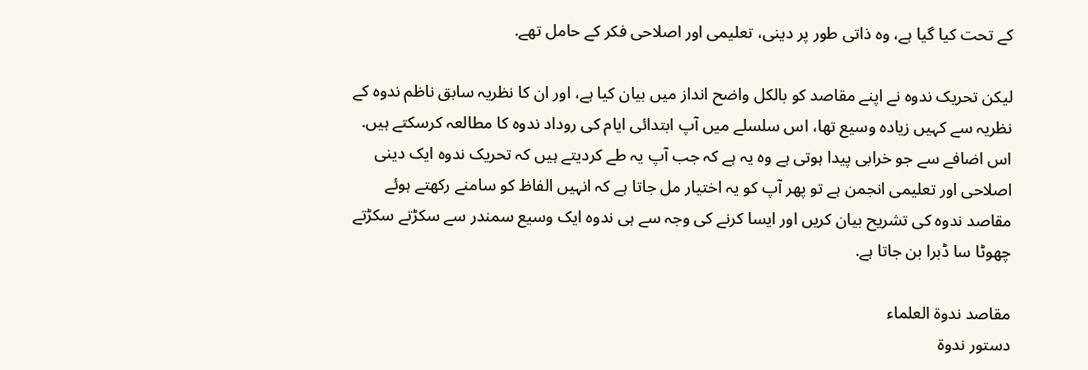کے تحت کیا گیا ہے، وہ ذاتی طور پر دینی، تعلیمی اور اصلاحی فکر کے حامل تھے.

لیکن تحریک ندوہ نے اپنے مقاصد کو بالکل واضح انداز میں بیان کیا ہے، اور ان کا نظریہ سابق ناظم ندوہ کے نظریہ سے کہیں زیادہ وسیع تھا، اس سلسلے میں آپ ابتدائی ایام کی روداد ندوہ کا مطالعہ کرسکتے ہیں. اس اضافے سے جو خرابی پیدا ہوتی ہے وہ یہ ہے کہ جب آپ یہ طے کردیتے ہیں کہ تحریک ندوہ ایک دینی اصلاحی اور تعلیمی انجمن ہے تو پھر آپ کو یہ اختیار مل جاتا ہے کہ انہیں الفاظ کو سامنے رکھتے ہوئے مقاصد ندوہ کی تشریح بیان کریں اور ایسا کرنے کی وجہ سے ہی ندوہ ایک وسیع سمندر سے سکڑتے سکڑتے چھوٹا سا ڈبرا بن جاتا ہے.

مقاصد ندوۃ العلماء
دستور ندوۃ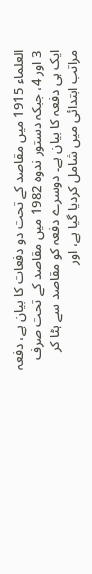العلماء 1915 میں مقاصد کے تحت دو دفعات کا بیان ہے، دفعہ 3 اور 4، جبکہ دستور ندوہ 1982 میں مقاصد کے تحت صرف ایک ہی دفعہ کا بیان ہے۔ دوسرے دفعہ کو مقاصد سے ہٹا کر مراتب ابتدائی میں شامل کردیا گیا ہے، اور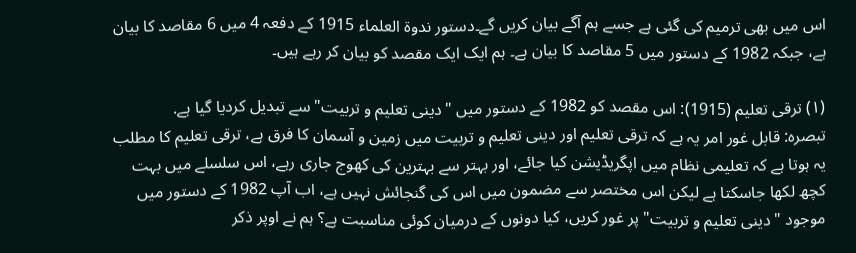اس میں بھی ترمیم کی گئی ہے جسے ہم آگے بیان کریں گے۔دستور ندوۃ العلماء 1915 کے دفعہ 4 میں 6 مقاصد کا بیان ہے، جبکہ 1982 کے دستور میں 5 مقاصد کا بیان ہے۔ ہم ایک ایک مقصد کو بیان کر رہے ہیں۔

(۱) ترقی تعلیم (1915): اس مقصد کو 1982 کے دستور میں "دینی تعلیم و تربیت" سے تبدیل کردیا گیا ہے.
تبصرہ: قابل غور امر یہ ہے کہ ترقی تعلیم اور دینی تعلیم و تربیت میں زمین و آسمان کا فرق ہے، ترقی تعلیم کا مطلب یہ ہوتا ہے کہ تعلیمی نظام میں اپگریڈیشن کیا جائے، اور بہتر سے بہترین کی کھوج جاری رہے، اس سلسلے میں بہت کچھ لکھا جاسکتا ہے لیکن اس مختصر سے مضمون میں اس کی گنجائش نہیں ہے، اب آپ 1982 کے دستور میں موجود "دینی تعلیم و تربیت" پر غور کریں، کیا دونوں کے درمیان کوئی مناسبت ہے؟ ہم نے اوپر ذکر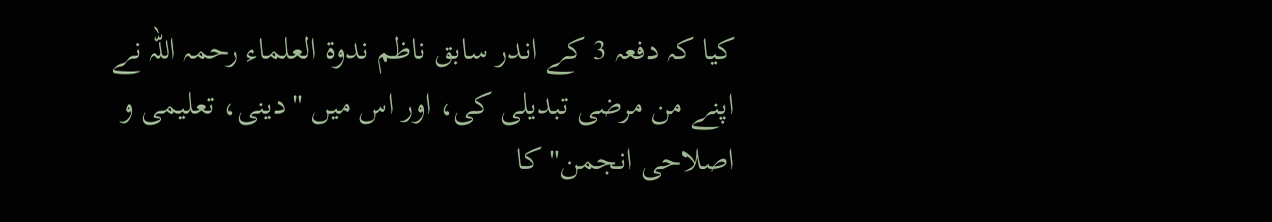کیا کہ دفعہ 3 کے اندر سابق ناظم ندوة العلماء رحمہ اللہ نے اپنے من مرضی تبدیلی کی، اور اس میں "دینی، تعلیمی و اصلاحی انجمن" کا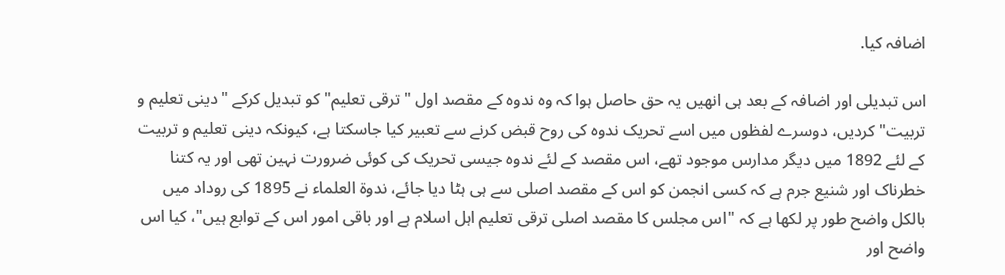اضافہ کیا.

اس تبدیلی اور اضافہ کے بعد ہی انھیں یہ حق حاصل ہوا کہ وہ ندوہ کے مقصد اول "ترقی تعلیم" کو تبدیل کرکے "دینی تعلیم و تربیت" کردیں، دوسرے لفظوں میں اسے تحریک ندوہ کی روح قبض کرنے سے تعبیر کیا جاسکتا ہے، کیونکہ دینی تعلیم و تربیت کے لئے 1892 میں دیگر مدارس موجود تھے، اس مقصد کے لئے ندوہ جیسی تحریک کی کوئی ضرورت نہین تھی اور یہ کتنا خطرناک اور شنیع جرم ہے کہ کسی انجمن کو اس کے مقصد اصلی سے ہی ہٹا دیا جائے، ندوة العلماء نے 1895 کی روداد میں بالکل واضح طور پر لکھا ہے کہ "اس مجلس کا مقصد اصلی ترقی تعلیم اہل اسلام ہے اور باقی امور اس کے توابع ہیں"، کیا اس واضح اور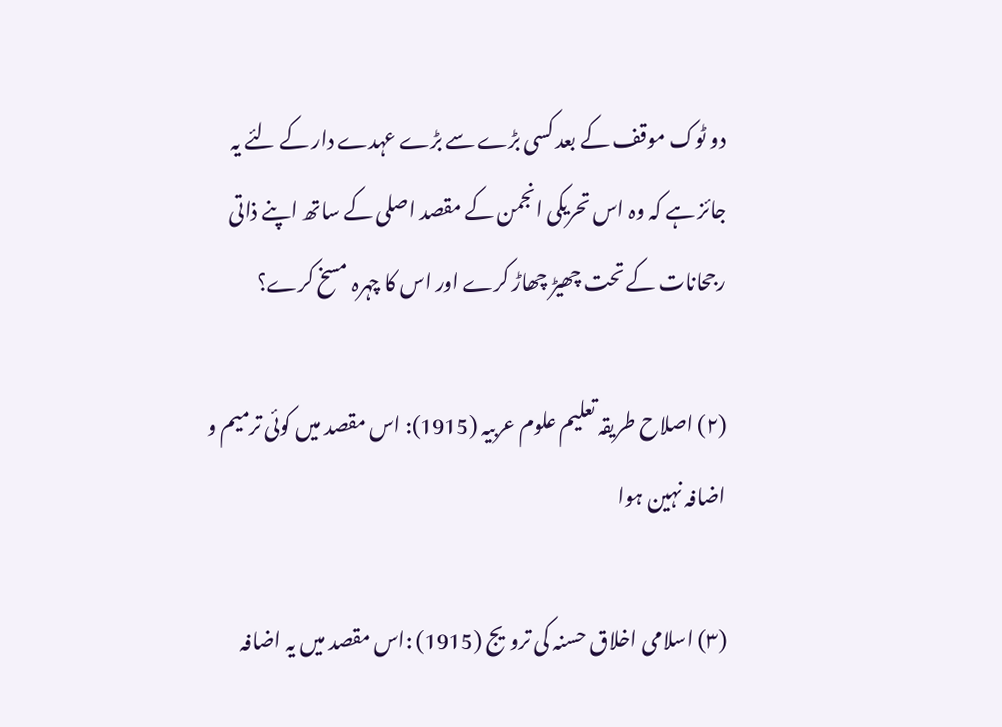دو ٹوک موقف کے بعد کسی بڑے سے بڑے عہدے دار کے لئے یہ جائز ہے کہ وہ اس تحریکی انجمن کے مقصد اصلی کے ساتھ اپنے ذاتی رجحانات کے تحت چھیڑ چھاڑ کرے اور اس کا چہرہ مسخ کرے؟

(۲) اصلاح طریقہ تعلیم علوم عربیہ (1915): اس مقصد میں کوئی ترمیم و اضافہ نہین ہوا

(۳) اسلامی اخلاق حسنہ کی ترویج (1915) :اس مقصد میں یہ اضافہ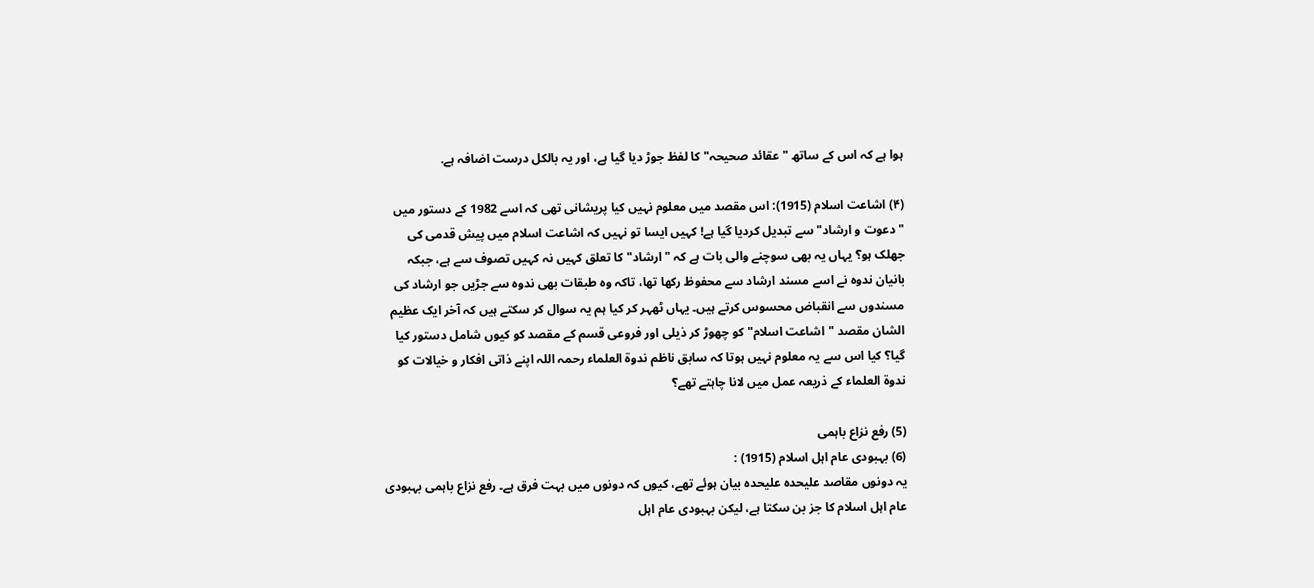ہوا ہے کہ اس کے ساتھ "عقائد صحیحہ" کا لفظ جوڑ دیا گیا ہے، اور یہ بالکل درست اضافہ ہے.

(۴) اشاعت اسلام (1915): اس مقصد میں معلوم نہیں کیا پریشانی تھی کہ اسے 1982 کے دستور میں "دعوت و ارشاد" سے تبدیل کردیا گیا ہے! کہیں ایسا تو نہیں کہ اشاعت اسلام میں پیش قدمی کی جھلک ہو؟ یہاں یہ بھی سوچنے والی بات ہے کہ "ارشاد" کا تعلق کہیں نہ کہیں تصوف سے ہے، جبکہ بانیان ندوہ نے اسے مسند ارشاد سے محفوظ رکھا تھا، تاکہ وہ طبقات بھی ندوہ سے جڑیں جو ارشاد کی مسندوں سے انقباض محسوس کرتے ہیں۔ یہاں ٹھہر کر کیا ہم یہ سوال کر سکتے ہیں کہ آخر ایک عظیم الشان مقصد "اشاعت اسلام" کو چھوڑ کر ذیلی اور فروعی قسم کے مقصد کو کیوں شامل دستور کیا گیا؟ کیا اس سے یہ معلوم نہیں ہوتا کہ سابق ناظم ندوة العلماء رحمہ اللہ اپنے ذاتی افکار و خیالات کو ندوة العلماء کے ذریعہ عمل میں لانا چاہتے تھے؟

(5) رفع نزاع باہمی
(6) بہبودی عام اہل اسلام (1915) :
یہ دونوں مقاصد علیحدہ علیحدہ بیان ہوئے تھے، کیوں کہ دونوں میں بہت فرق ہے۔ رفع نزاع باہمی بہبودی عام اہل اسلام کا جز بن سکتا ہے، لیکن بہبودی عام اہل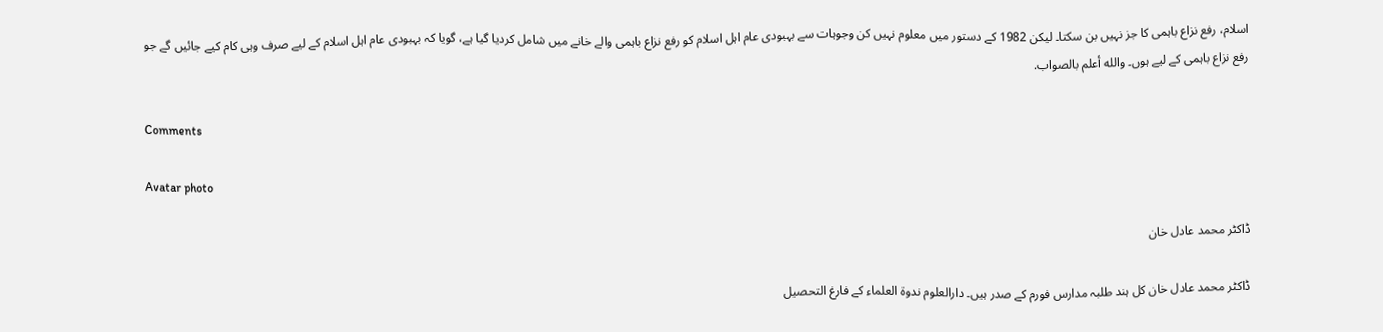اسلام، رفع نزاع باہمی کا جز نہیں بن سکتا۔ لیکن 1982 کے دستور میں معلوم نہیں کن وجوہات سے بہبودی عام اہل اسلام کو رفع نزاع باہمی والے خانے میں شامل کردیا گیا ہے، گویا کہ بہبودی عام اہل اسلام کے لیے صرف وہی کام کیے جائیں گے جو رفع نزاع باہمی کے لیے ہوں۔ والله أعلم بالصواب.

Comments

Avatar photo

ڈاکٹر محمد عادل خان

ڈاکٹر محمد عادل خان کل ہند طلبہ مدارس فورم کے صدر ہیں۔ دارالعلوم ندوة العلماء کے فارغ التحصیل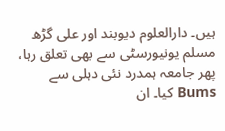ہیں۔ دارالعلوم دیوبند اور علی گڑھ مسلم یونیورسٹی سے بھی تعلق رہا، پھر جامعہ ہمدرد نئی دہلی سے Bums کیا۔ ان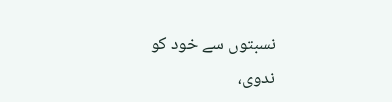نسبتوں سے خود کو ندوی،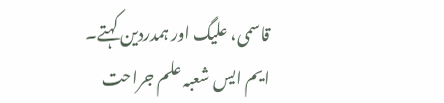قاسمی، علیگ اور ہمدردین کہتے۔ ایم ایس شعبہ علم جراحت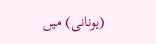(یونانی) میں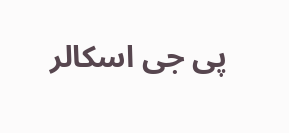پی جی اسکالر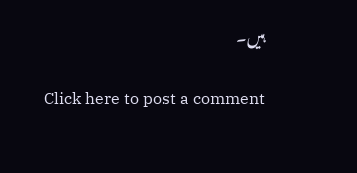ہیں۔

Click here to post a comment